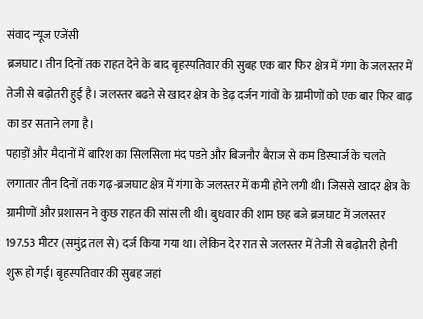संवाद न्यूज एजेंसी
ब्रजघाट। तीन दिनों तक राहत देने के बाद बृहस्पतिवार की सुबह एक बार फिर क्षेत्र में गंगा के जलस्तर में तेजी से बढ़ोतरी हुई है। जलस्तर बढऩे से खादर क्षेत्र के डेढ़ दर्जन गांवों के ग्रामीणों को एक बार फिर बाढ़ का डर सताने लगा है।
पहाड़ों और मैदानों में बारिश का सिलसिला मंद पडऩे और बिजनौर बैराज से कम डिस्चार्ज के चलते लगातार तीन दिनों तक गढ़-ब्रजघाट क्षेत्र में गंगा के जलस्तर में कमी होने लगी थी। जिससे खादर क्षेत्र के ग्रामीणों और प्रशासन ने कुछ राहत की सांस ली थी। बुधवार की शाम छह बजे ब्रजघाट में जलस्तर 197.53 मीटर (समुंद्र तल से) दर्ज किया गया था। लेकिन देर रात से जलस्तर में तेजी से बढ़ोतरी होनी शुरू हो गई। बृहस्पतिवार की सुबह जहां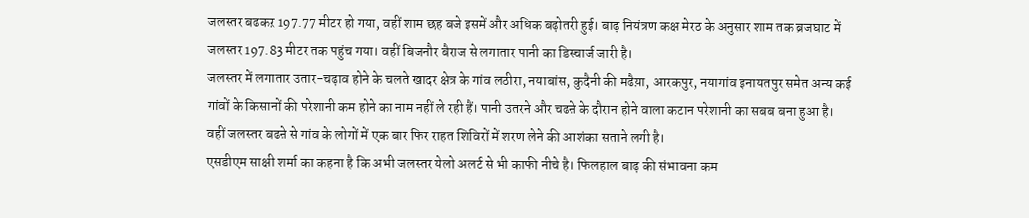जलस्तर बढकऱ 197.77 मीटर हो गया, वहीं शाम छह बजे इसमें और अधिक बढ़ोतरी हुई। बाढ़ नियंत्रण कक्ष मेरठ के अनुसार शाम तक ब्रजघाट में जलस्तर 197.83 मीटर तक पहुंच गया। वहीं बिजनौर बैराज से लगातार पानी का डिस्चार्ज जारी है।
जलस्तर में लगातार उतार-चढ़ाव होने के चलते खादर क्षेत्र के गांव लठीरा, नयाबांस, कुदैनी की मढैय़ा, आरकपुर, नयागांव इनायतपुर समेत अन्य कई गांवों के किसानों की परेशानी कम होने का नाम नहीं ले रही हैं। पानी उतरने और चढऩे के दौरान होने वाला कटान परेशानी का सबब बना हुआ है। वहीं जलस्तर बढऩे से गांव के लोगों में एक बार फिर राहत शिविरों में शरण लेने की आशंका सताने लगी है।
एसडीएम साक्षी शर्मा का कहना है कि अभी जलस्तर येलो अलर्ट से भी काफी नीचे है। फिलहाल बाढ़ की संभावना कम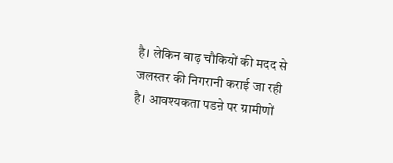है। लेकिन बाढ़ चौकियों की मदद से जलस्तर की निगरानी कराई जा रही है। आवश्यकता पडऩे पर ग्रामीणों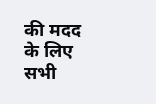की मदद के लिए सभी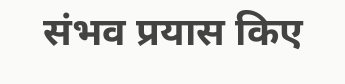संभव प्रयास किए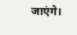जाएंगे।